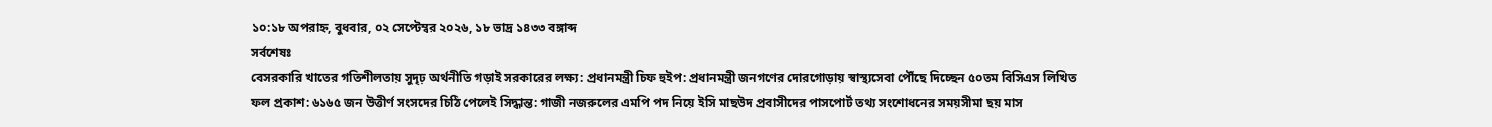১০:১৮ অপরাহ্ন, বুধবার, ০২ সেপ্টেম্বর ২০২৬, ১৮ ভাদ্র ১৪৩৩ বঙ্গাব্দ
সর্বশেষঃ
বেসরকারি খাতের গতিশীলতায় সুদৃঢ় অর্থনীতি গড়াই সরকারের লক্ষ্য: প্রধানমন্ত্রী চিফ হুইপ: প্রধানমন্ত্রী জনগণের দোরগোড়ায় স্বাস্থ্যসেবা পৌঁছে দিচ্ছেন ৫০তম বিসিএস লিখিত ফল প্রকাশ: ৬১৬৫ জন উত্তীর্ণ সংসদের চিঠি পেলেই সিদ্ধান্ত: গাজী নজরুলের এমপি পদ নিয়ে ইসি মাছউদ প্রবাসীদের পাসপোর্ট তথ্য সংশোধনের সময়সীমা ছয় মাস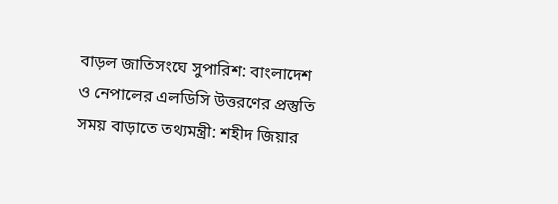বাড়ল জাতিসংঘে সুপারিশ: বাংলাদেশ ও নেপালের এলডিসি উত্তরণের প্রস্তুতি সময় বাড়াতে তথ্যমন্ত্রী: শহীদ জিয়ার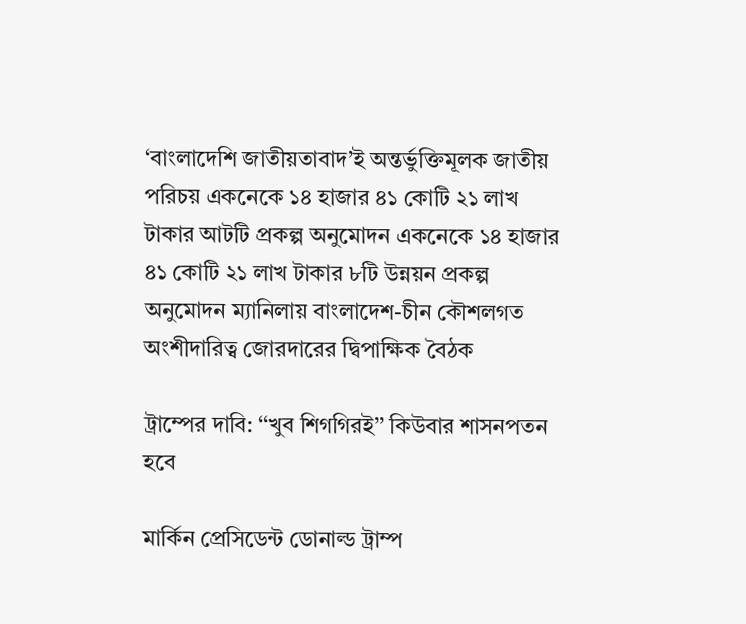‘বাংলাদেশি জাতীয়তাবাদ’ই অন্তর্ভুক্তিমূলক জাতীয় পরিচয় একনেকে ১৪ হাজার ৪১ কোটি ২১ লাখ টাকার আটটি প্রকল্প অনুমোদন একনেকে ১৪ হাজার ৪১ কোটি ২১ লাখ টাকার ৮টি উন্নয়ন প্রকল্প অনুমোদন ম্যানিলায় বাংলাদেশ-চীন কৌশলগত অংশীদারিত্ব জোরদারের দ্বিপাক্ষিক বৈঠক

ট্রাম্পের দাবি: ‘‘খুব শিগগিরই’’ কিউবার শাসনপতন হবে

মার্কিন প্রেসিডেন্ট ডোনাল্ড ট্রাম্প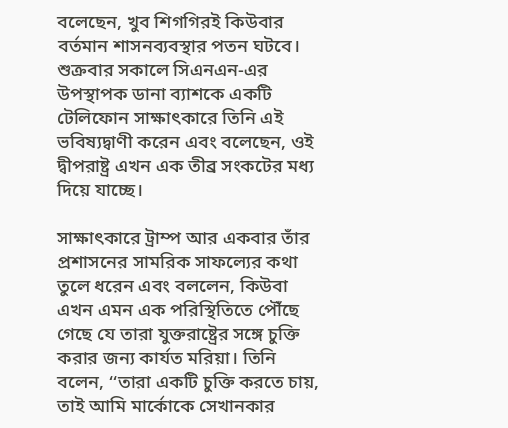বলেছেন, খুব শিগগিরই কিউবার বর্তমান শাসনব্যবস্থার পতন ঘটবে। শুক্রবার সকালে সিএনএন-এর উপস্থাপক ডানা ব্যাশকে একটি টেলিফোন সাক্ষাৎকারে তিনি এই ভবিষ্যদ্বাণী করেন এবং বলেছেন, ওই দ্বীপরাষ্ট্র এখন এক তীব্র সংকটের মধ্য দিয়ে যাচ্ছে।

সাক্ষাৎকারে ট্রাম্প আর একবার তাঁর প্রশাসনের সামরিক সাফল্যের কথা তুলে ধরেন এবং বললেন, কিউবা এখন এমন এক পরিস্থিতিতে পৌঁছে গেছে যে তারা যুক্তরাষ্ট্রের সঙ্গে চুক্তি করার জন্য কার্যত মরিয়া। তিনি বলেন, ‘‘তারা একটি চুক্তি করতে চায়, তাই আমি মার্কোকে সেখানকার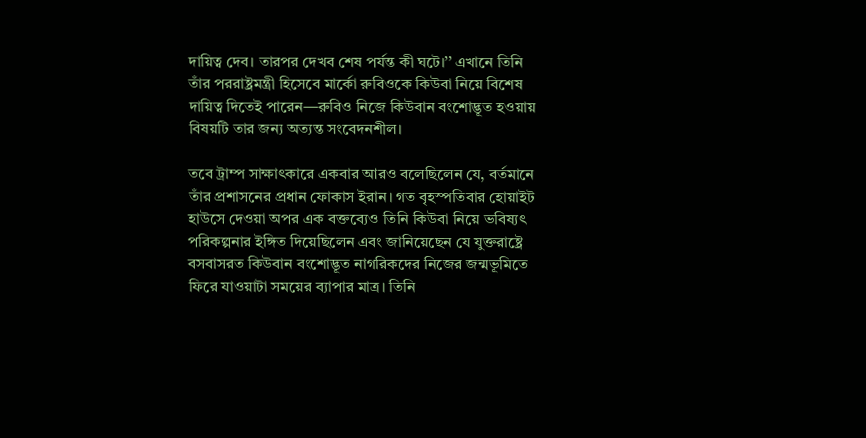দায়িত্ব দেব। তারপর দেখব শেষ পর্যন্ত কী ঘটে।’’ এখানে তিনি তাঁর পররাষ্ট্রমন্ত্রী হিসেবে মার্কো রুবিওকে কিউবা নিয়ে বিশেষ দায়িত্ব দিতেই পারেন—রুবিও নিজে কিউবান বংশোদ্ভূত হওয়ায় বিষয়টি তার জন্য অত্যন্ত সংবেদনশীল।

তবে ট্রাম্প সাক্ষাৎকারে একবার আরও বলেছিলেন যে, বর্তমানে তাঁর প্রশাসনের প্রধান ফোকাস ইরান। গত বৃহস্পতিবার হোয়াইট হাউসে দেওয়া অপর এক বক্তব্যেও তিনি কিউবা নিয়ে ভবিষ্যৎ পরিকল্পনার ইঙ্গিত দিয়েছিলেন এবং জানিয়েছেন যে যুক্তরাষ্ট্রে বসবাসরত কিউবান বংশোদ্ভূত নাগরিকদের নিজের জন্মভূমিতে ফিরে যাওয়াটা সময়ের ব্যাপার মাত্র। তিনি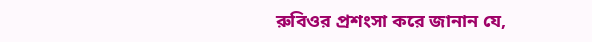রুবিওর প্রশংসা করে জানান যে,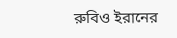রুবিও ইরানের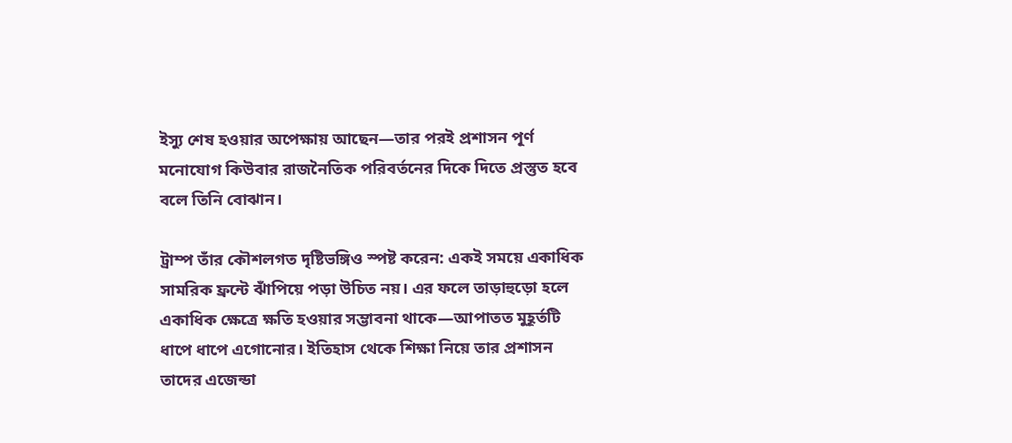ইস্যু শেষ হওয়ার অপেক্ষায় আছেন—তার পরই প্রশাসন পূর্ণ মনোযোগ কিউবার রাজনৈতিক পরিবর্তনের দিকে দিতে প্রস্তুত হবে বলে তিনি বোঝান।

ট্রাম্প তাঁর কৌশলগত দৃষ্টিভঙ্গিও স্পষ্ট করেন: একই সময়ে একাধিক সামরিক ফ্রন্টে ঝাঁপিয়ে পড়া উচিত নয়। এর ফলে তাড়াহুড়ো হলে একাধিক ক্ষেত্রে ক্ষতি হওয়ার সম্ভাবনা থাকে—আপাতত মুহূর্তটি ধাপে ধাপে এগোনোর। ইতিহাস থেকে শিক্ষা নিয়ে তার প্রশাসন তাদের এজেন্ডা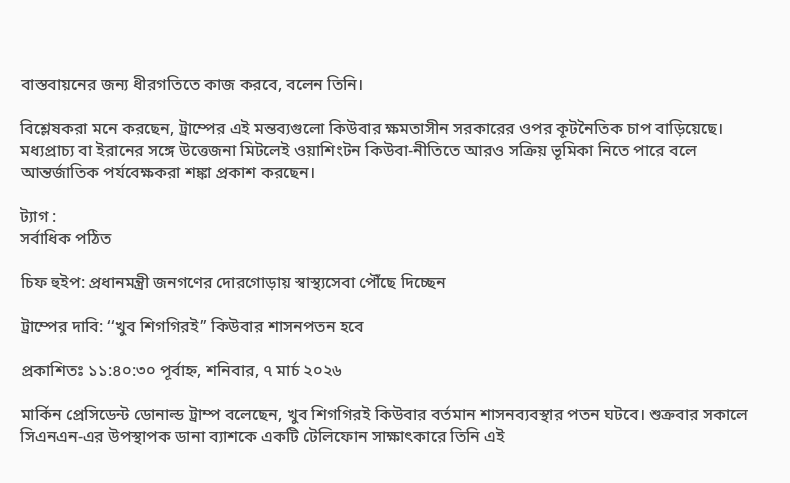বাস্তবায়নের জন্য ধীরগতিতে কাজ করবে, বলেন তিনি।

বিশ্লেষকরা মনে করছেন, ট্রাম্পের এই মন্তব্যগুলো কিউবার ক্ষমতাসীন সরকারের ওপর কূটনৈতিক চাপ বাড়িয়েছে। মধ্যপ্রাচ্য বা ইরানের সঙ্গে উত্তেজনা মিটলেই ওয়াশিংটন কিউবা-নীতিতে আরও সক্রিয় ভূমিকা নিতে পারে বলে আন্তর্জাতিক পর্যবেক্ষকরা শঙ্কা প্রকাশ করছেন।

ট্যাগ :
সর্বাধিক পঠিত

চিফ হুইপ: প্রধানমন্ত্রী জনগণের দোরগোড়ায় স্বাস্থ্যসেবা পৌঁছে দিচ্ছেন

ট্রাম্পের দাবি: ‘‘খুব শিগগিরই’’ কিউবার শাসনপতন হবে

প্রকাশিতঃ ১১:৪০:৩০ পূর্বাহ্ন, শনিবার, ৭ মার্চ ২০২৬

মার্কিন প্রেসিডেন্ট ডোনাল্ড ট্রাম্প বলেছেন, খুব শিগগিরই কিউবার বর্তমান শাসনব্যবস্থার পতন ঘটবে। শুক্রবার সকালে সিএনএন-এর উপস্থাপক ডানা ব্যাশকে একটি টেলিফোন সাক্ষাৎকারে তিনি এই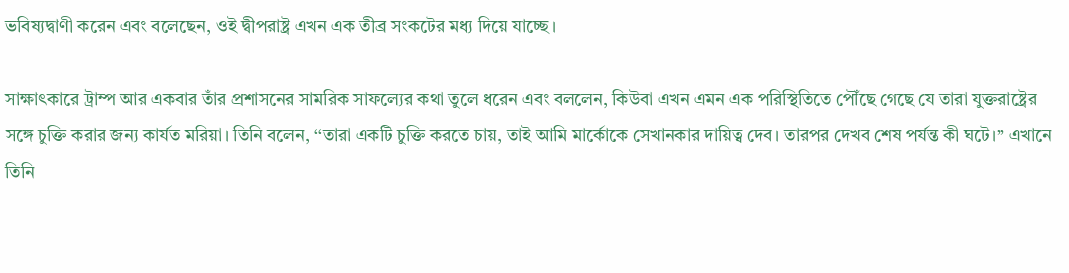ভবিষ্যদ্বাণী করেন এবং বলেছেন, ওই দ্বীপরাষ্ট্র এখন এক তীব্র সংকটের মধ্য দিয়ে যাচ্ছে।

সাক্ষাৎকারে ট্রাম্প আর একবার তাঁর প্রশাসনের সামরিক সাফল্যের কথা তুলে ধরেন এবং বললেন, কিউবা এখন এমন এক পরিস্থিতিতে পৌঁছে গেছে যে তারা যুক্তরাষ্ট্রের সঙ্গে চুক্তি করার জন্য কার্যত মরিয়া। তিনি বলেন, ‘‘তারা একটি চুক্তি করতে চায়, তাই আমি মার্কোকে সেখানকার দায়িত্ব দেব। তারপর দেখব শেষ পর্যন্ত কী ঘটে।’’ এখানে তিনি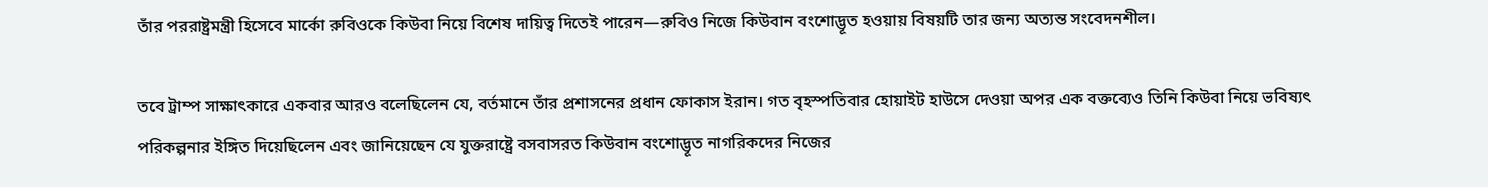তাঁর পররাষ্ট্রমন্ত্রী হিসেবে মার্কো রুবিওকে কিউবা নিয়ে বিশেষ দায়িত্ব দিতেই পারেন—রুবিও নিজে কিউবান বংশোদ্ভূত হওয়ায় বিষয়টি তার জন্য অত্যন্ত সংবেদনশীল।

তবে ট্রাম্প সাক্ষাৎকারে একবার আরও বলেছিলেন যে, বর্তমানে তাঁর প্রশাসনের প্রধান ফোকাস ইরান। গত বৃহস্পতিবার হোয়াইট হাউসে দেওয়া অপর এক বক্তব্যেও তিনি কিউবা নিয়ে ভবিষ্যৎ পরিকল্পনার ইঙ্গিত দিয়েছিলেন এবং জানিয়েছেন যে যুক্তরাষ্ট্রে বসবাসরত কিউবান বংশোদ্ভূত নাগরিকদের নিজের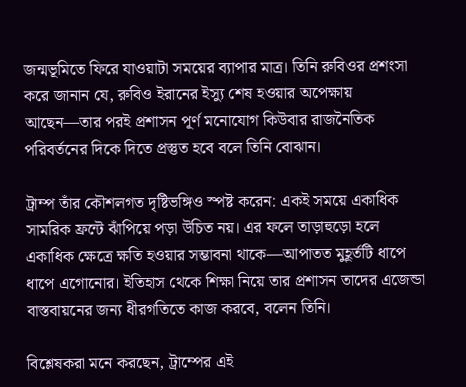জন্মভূমিতে ফিরে যাওয়াটা সময়ের ব্যাপার মাত্র। তিনি রুবিওর প্রশংসা করে জানান যে, রুবিও ইরানের ইস্যু শেষ হওয়ার অপেক্ষায় আছেন—তার পরই প্রশাসন পূর্ণ মনোযোগ কিউবার রাজনৈতিক পরিবর্তনের দিকে দিতে প্রস্তুত হবে বলে তিনি বোঝান।

ট্রাম্প তাঁর কৌশলগত দৃষ্টিভঙ্গিও স্পষ্ট করেন: একই সময়ে একাধিক সামরিক ফ্রন্টে ঝাঁপিয়ে পড়া উচিত নয়। এর ফলে তাড়াহুড়ো হলে একাধিক ক্ষেত্রে ক্ষতি হওয়ার সম্ভাবনা থাকে—আপাতত মুহূর্তটি ধাপে ধাপে এগোনোর। ইতিহাস থেকে শিক্ষা নিয়ে তার প্রশাসন তাদের এজেন্ডা বাস্তবায়নের জন্য ধীরগতিতে কাজ করবে, বলেন তিনি।

বিশ্লেষকরা মনে করছেন, ট্রাম্পের এই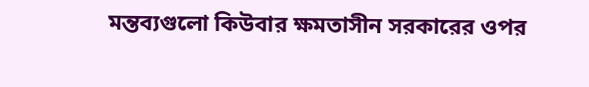মন্তব্যগুলো কিউবার ক্ষমতাসীন সরকারের ওপর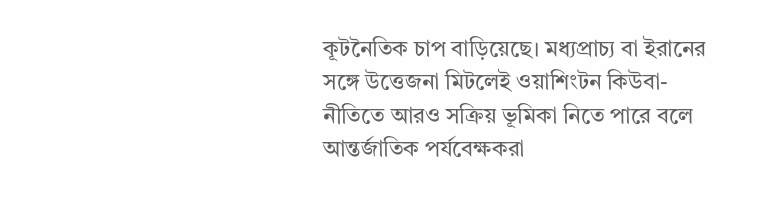কূটনৈতিক চাপ বাড়িয়েছে। মধ্যপ্রাচ্য বা ইরানের সঙ্গে উত্তেজনা মিটলেই ওয়াশিংটন কিউবা-নীতিতে আরও সক্রিয় ভূমিকা নিতে পারে বলে আন্তর্জাতিক পর্যবেক্ষকরা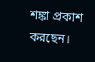শঙ্কা প্রকাশ করছেন।